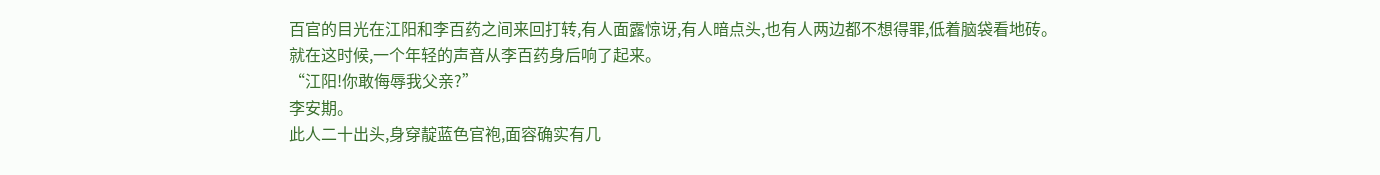百官的目光在江阳和李百药之间来回打转,有人面露惊讶,有人暗点头,也有人两边都不想得罪,低着脑袋看地砖。
就在这时候,一个年轻的声音从李百药身后响了起来。
“江阳!你敢侮辱我父亲?”
李安期。
此人二十出头,身穿靛蓝色官袍,面容确实有几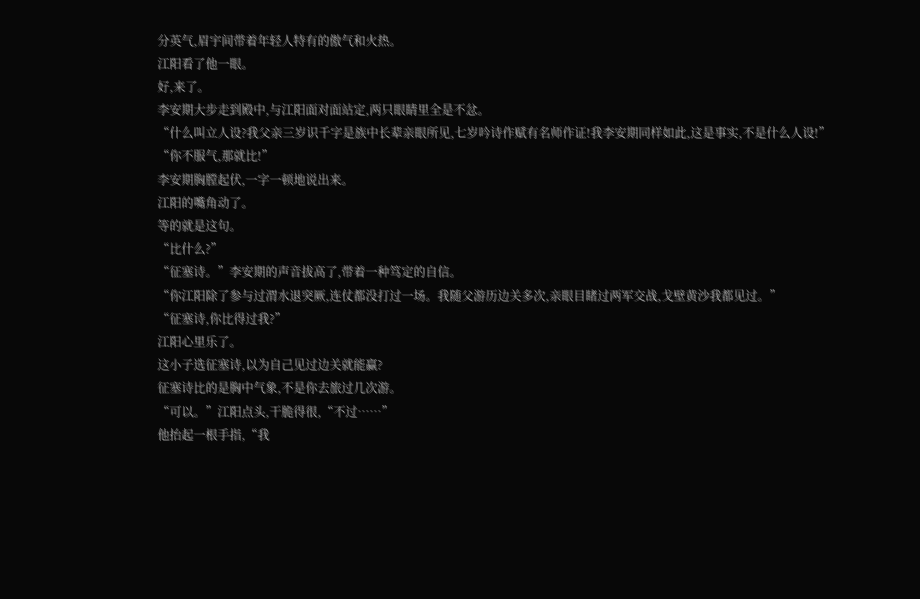分英气,眉宇间带着年轻人特有的傲气和火热。
江阳看了他一眼。
好,来了。
李安期大步走到殿中,与江阳面对面站定,两只眼睛里全是不忿。
“什么叫立人设?我父亲三岁识千字是族中长辈亲眼所见,七岁吟诗作赋有名师作证!我李安期同样如此,这是事实,不是什么人设!”
“你不服气,那就比!”
李安期胸膛起伏,一字一顿地说出来。
江阳的嘴角动了。
等的就是这句。
“比什么?”
“征塞诗。”李安期的声音拔高了,带着一种笃定的自信。
“你江阳除了参与过渭水退突厥,连仗都没打过一场。我随父游历边关多次,亲眼目睹过两军交战,戈壁黄沙我都见过。”
“征塞诗,你比得过我?”
江阳心里乐了。
这小子选征塞诗,以为自己见过边关就能赢?
征塞诗比的是胸中气象,不是你去旅过几次游。
“可以。”江阳点头,干脆得很,“不过……”
他抬起一根手指,“我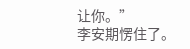让你。”
李安期愣住了。